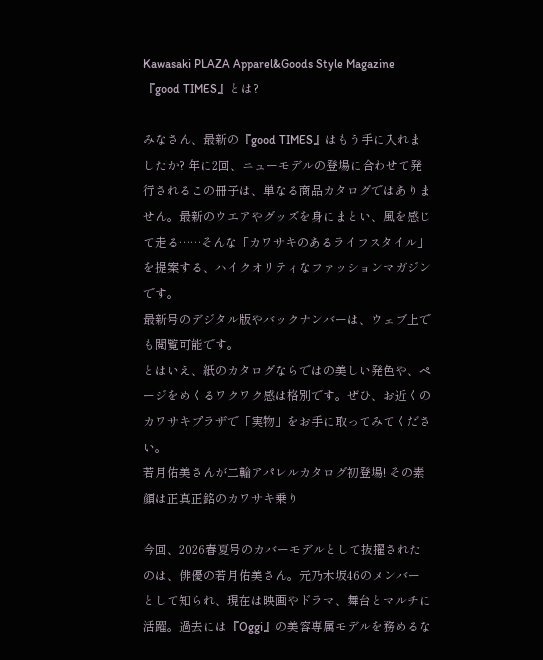Kawasaki PLAZA Apparel&Goods Style Magazine『good TIMES』とは?

みなさん、最新の『good TIMES』はもう手に入れましたか? 年に2回、ニューモデルの登場に合わせて発行されるこの冊子は、単なる商品カタログではありません。最新のウエアやグッズを身にまとい、風を感じて走る……そんな「カワサキのあるライフスタイル」を提案する、ハイクオリティなファッションマガジンです。
最新号のデジタル版やバックナンバーは、ウェブ上でも閲覧可能です。
とはいえ、紙のカタログならではの美しい発色や、ページをめくるワクワク感は格別です。ぜひ、お近くのカワサキプラザで「実物」をお手に取ってみてください。
若月佑美さんが二輪アパレルカタログ初登場! その素顔は正真正銘のカワサキ乗り

今回、2026春夏号のカバーモデルとして抜擢されたのは、俳優の若月佑美さん。元乃木坂46のメンバーとして知られ、現在は映画やドラマ、舞台とマルチに活躍。過去には『Oggi』の美容専属モデルを務めるな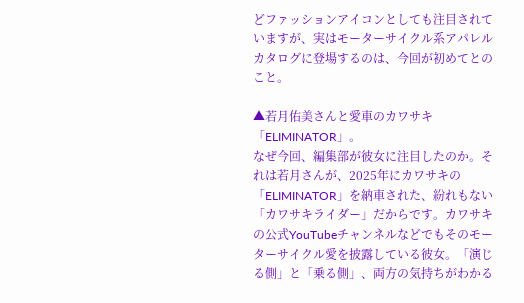どファッションアイコンとしても注目されていますが、実はモーターサイクル系アパレルカタログに登場するのは、今回が初めてとのこと。

▲若月佑美さんと愛車のカワサキ「ELIMINATOR」。
なぜ今回、編集部が彼女に注目したのか。それは若月さんが、2025年にカワサキの「ELIMINATOR」を納車された、紛れもない「カワサキライダー」だからです。カワサキの公式YouTubeチャンネルなどでもそのモーターサイクル愛を披露している彼女。「演じる側」と「乗る側」、両方の気持ちがわかる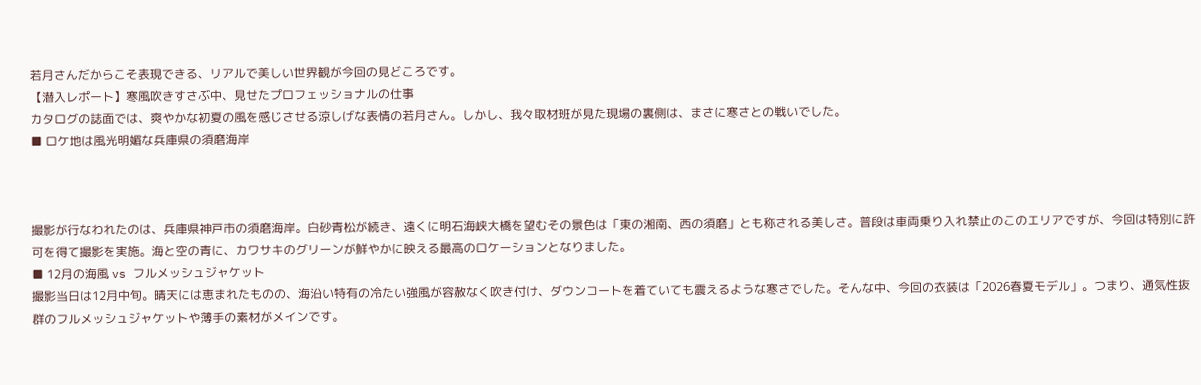若月さんだからこそ表現できる、リアルで美しい世界観が今回の見どころです。
【潜入レポート】寒風吹きすさぶ中、見せたプロフェッショナルの仕事
カタログの誌面では、爽やかな初夏の風を感じさせる涼しげな表情の若月さん。しかし、我々取材班が見た現場の裏側は、まさに寒さとの戦いでした。
■ ロケ地は風光明媚な兵庫県の須磨海岸



撮影が行なわれたのは、兵庫県神戸市の須磨海岸。白砂青松が続き、遠くに明石海峡大橋を望むその景色は「東の湘南、西の須磨」とも称される美しさ。普段は車両乗り入れ禁止のこのエリアですが、今回は特別に許可を得て撮影を実施。海と空の青に、カワサキのグリーンが鮮やかに映える最高のロケーションとなりました。
■ 12月の海風 vs フルメッシュジャケット
撮影当日は12月中旬。晴天には恵まれたものの、海沿い特有の冷たい強風が容赦なく吹き付け、ダウンコートを着ていても震えるような寒さでした。そんな中、今回の衣装は「2026春夏モデル」。つまり、通気性抜群のフルメッシュジャケットや薄手の素材がメインです。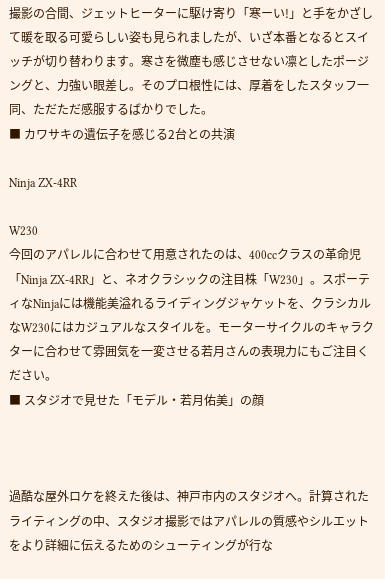撮影の合間、ジェットヒーターに駆け寄り「寒ーい!」と手をかざして暖を取る可愛らしい姿も見られましたが、いざ本番となるとスイッチが切り替わります。寒さを微塵も感じさせない凛としたポージングと、力強い眼差し。そのプロ根性には、厚着をしたスタッフ一同、ただただ感服するばかりでした。
■ カワサキの遺伝子を感じる2台との共演

Ninja ZX-4RR

W230
今回のアパレルに合わせて用意されたのは、400ccクラスの革命児「Ninja ZX-4RR」と、ネオクラシックの注目株「W230」。スポーティなNinjaには機能美溢れるライディングジャケットを、クラシカルなW230にはカジュアルなスタイルを。モーターサイクルのキャラクターに合わせて雰囲気を一変させる若月さんの表現力にもご注目ください。
■ スタジオで見せた「モデル・若月佑美」の顔



過酷な屋外ロケを終えた後は、神戸市内のスタジオへ。計算されたライティングの中、スタジオ撮影ではアパレルの質感やシルエットをより詳細に伝えるためのシューティングが行な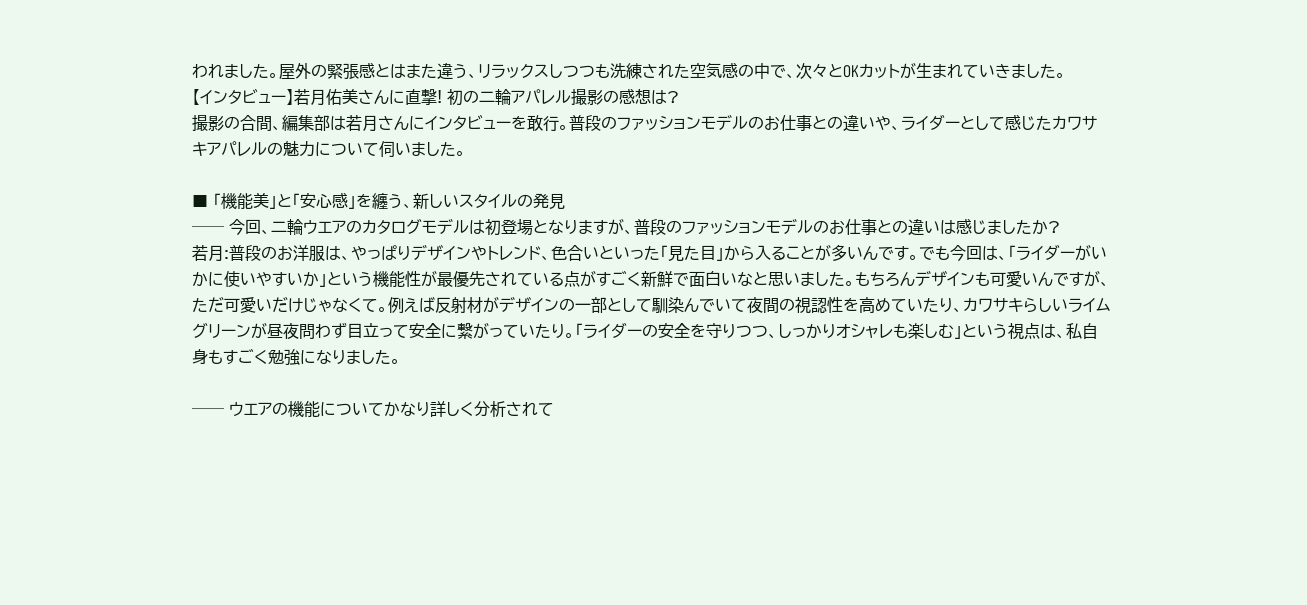われました。屋外の緊張感とはまた違う、リラックスしつつも洗練された空気感の中で、次々とOKカットが生まれていきました。
【インタビュー】若月佑美さんに直撃! 初の二輪アパレル撮影の感想は?
撮影の合間、編集部は若月さんにインタビューを敢行。普段のファッションモデルのお仕事との違いや、ライダーとして感じたカワサキアパレルの魅力について伺いました。

■ 「機能美」と「安心感」を纏う、新しいスタイルの発見
── 今回、二輪ウエアのカタログモデルは初登場となりますが、普段のファッションモデルのお仕事との違いは感じましたか?
若月:普段のお洋服は、やっぱりデザインやトレンド、色合いといった「見た目」から入ることが多いんです。でも今回は、「ライダーがいかに使いやすいか」という機能性が最優先されている点がすごく新鮮で面白いなと思いました。もちろんデザインも可愛いんですが、ただ可愛いだけじゃなくて。例えば反射材がデザインの一部として馴染んでいて夜間の視認性を高めていたり、カワサキらしいライムグリーンが昼夜問わず目立って安全に繋がっていたり。「ライダーの安全を守りつつ、しっかりオシャレも楽しむ」という視点は、私自身もすごく勉強になりました。

── ウエアの機能についてかなり詳しく分析されて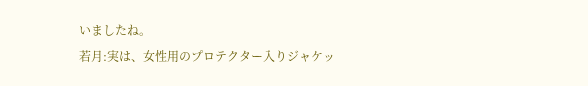いましたね。
若月:実は、女性用のプロテクター入りジャケッ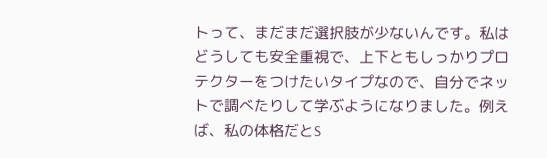トって、まだまだ選択肢が少ないんです。私はどうしても安全重視で、上下ともしっかりプロテクターをつけたいタイプなので、自分でネットで調べたりして学ぶようになりました。例えば、私の体格だとS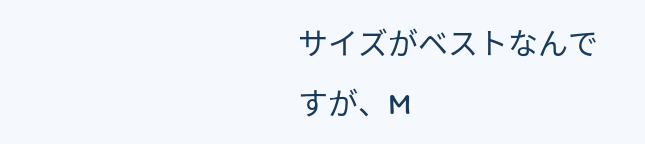サイズがベストなんですが、M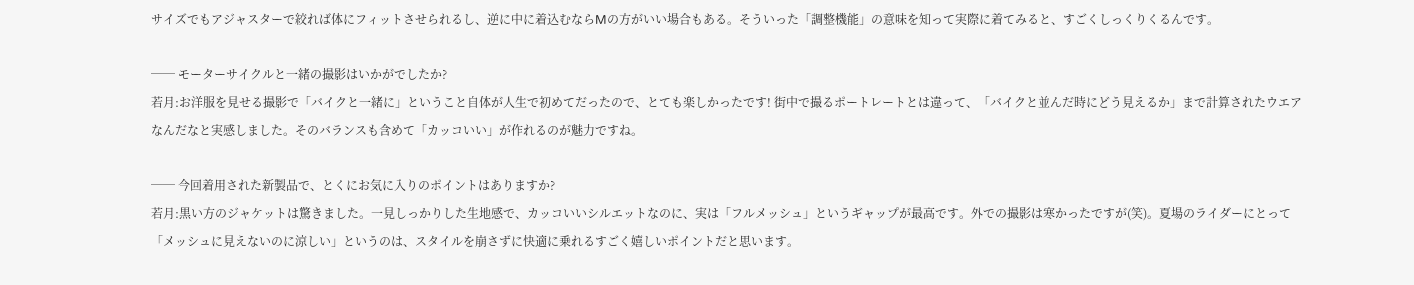サイズでもアジャスターで絞れば体にフィットさせられるし、逆に中に着込むならMの方がいい場合もある。そういった「調整機能」の意味を知って実際に着てみると、すごくしっくりくるんです。

── モーターサイクルと一緒の撮影はいかがでしたか?
若月:お洋服を見せる撮影で「バイクと一緒に」ということ自体が人生で初めてだったので、とても楽しかったです! 街中で撮るポートレートとは違って、「バイクと並んだ時にどう見えるか」まで計算されたウエアなんだなと実感しました。そのバランスも含めて「カッコいい」が作れるのが魅力ですね。

── 今回着用された新製品で、とくにお気に入りのポイントはありますか?
若月:黒い方のジャケットは驚きました。一見しっかりした生地感で、カッコいいシルエットなのに、実は「フルメッシュ」というギャップが最高です。外での撮影は寒かったですが(笑)。夏場のライダーにとって「メッシュに見えないのに涼しい」というのは、スタイルを崩さずに快適に乗れるすごく嬉しいポイントだと思います。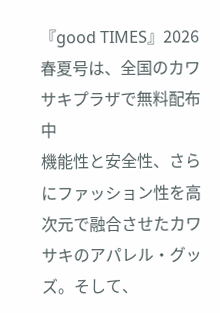『good TIMES』2026春夏号は、全国のカワサキプラザで無料配布中
機能性と安全性、さらにファッション性を高次元で融合させたカワサキのアパレル・グッズ。そして、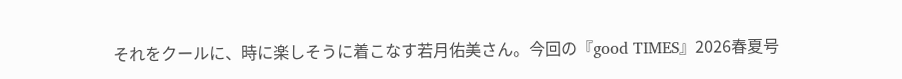それをクールに、時に楽しそうに着こなす若月佑美さん。今回の『good TIMES』2026春夏号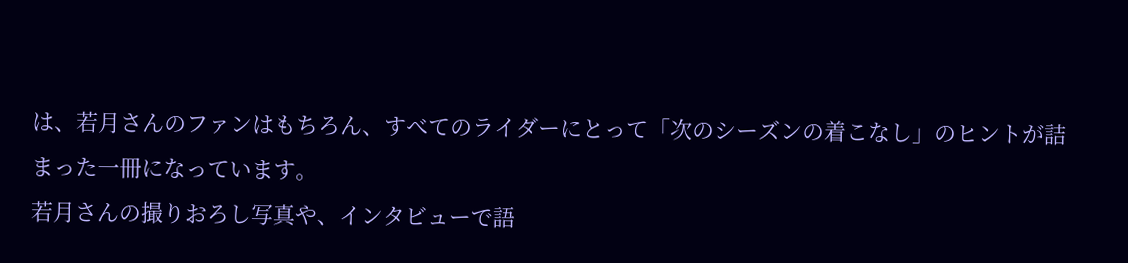は、若月さんのファンはもちろん、すべてのライダーにとって「次のシーズンの着こなし」のヒントが詰まった一冊になっています。
若月さんの撮りおろし写真や、インタビューで語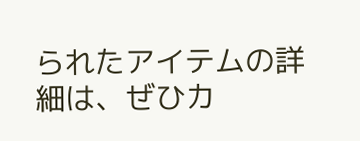られたアイテムの詳細は、ぜひカ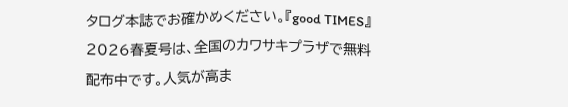タログ本誌でお確かめください。『good TIMES』2026春夏号は、全国のカワサキプラザで無料配布中です。人気が高ま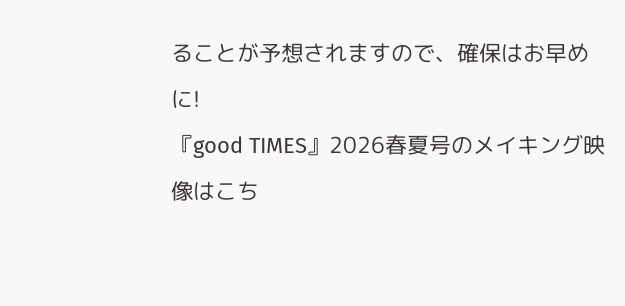ることが予想されますので、確保はお早めに!
『good TIMES』2026春夏号のメイキング映像はこち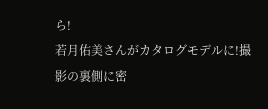ら!
若月佑美さんがカタログモデルに!撮影の裏側に密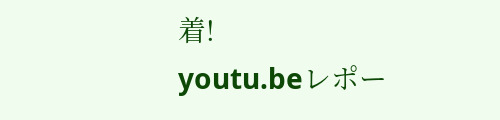着!
youtu.beレポー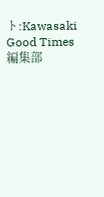ト:Kawasaki Good Times 編集部